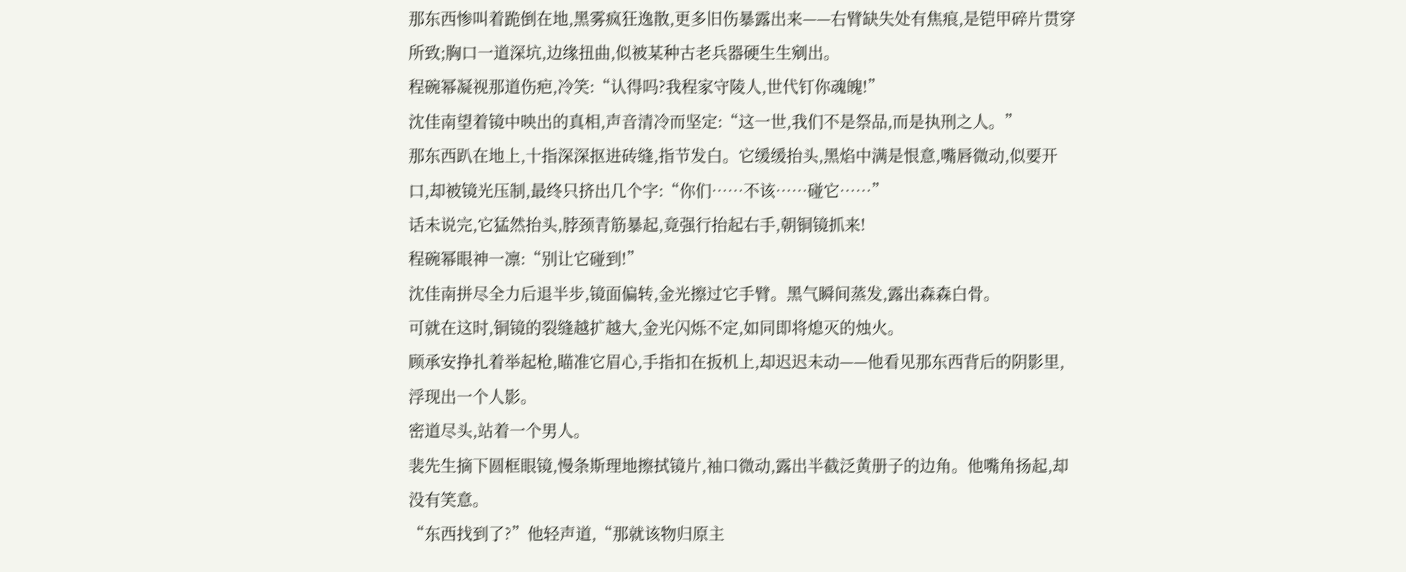那东西惨叫着跪倒在地,黑雾疯狂逸散,更多旧伤暴露出来——右臂缺失处有焦痕,是铠甲碎片贯穿所致;胸口一道深坑,边缘扭曲,似被某种古老兵器硬生生剜出。
程碗幂凝视那道伤疤,冷笑:“认得吗?我程家守陵人,世代钉你魂魄!”
沈佳南望着镜中映出的真相,声音清冷而坚定:“这一世,我们不是祭品,而是执刑之人。”
那东西趴在地上,十指深深抠进砖缝,指节发白。它缓缓抬头,黑焰中满是恨意,嘴唇微动,似要开口,却被镜光压制,最终只挤出几个字:“你们……不该……碰它……”
话未说完,它猛然抬头,脖颈青筋暴起,竟强行抬起右手,朝铜镜抓来!
程碗幂眼神一凛:“别让它碰到!”
沈佳南拼尽全力后退半步,镜面偏转,金光擦过它手臂。黑气瞬间蒸发,露出森森白骨。
可就在这时,铜镜的裂缝越扩越大,金光闪烁不定,如同即将熄灭的烛火。
顾承安挣扎着举起枪,瞄准它眉心,手指扣在扳机上,却迟迟未动——他看见那东西背后的阴影里,浮现出一个人影。
密道尽头,站着一个男人。
裴先生摘下圆框眼镜,慢条斯理地擦拭镜片,袖口微动,露出半截泛黄册子的边角。他嘴角扬起,却没有笑意。
“东西找到了?”他轻声道,“那就该物归原主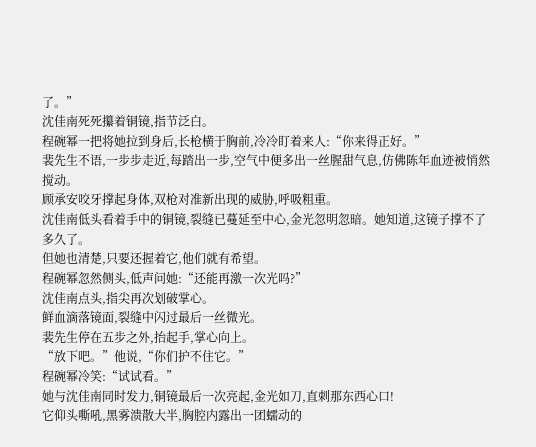了。”
沈佳南死死攥着铜镜,指节泛白。
程碗幂一把将她拉到身后,长枪横于胸前,冷冷盯着来人:“你来得正好。”
裴先生不语,一步步走近,每踏出一步,空气中便多出一丝腥甜气息,仿佛陈年血迹被悄然搅动。
顾承安咬牙撑起身体,双枪对准新出现的威胁,呼吸粗重。
沈佳南低头看着手中的铜镜,裂缝已蔓延至中心,金光忽明忽暗。她知道,这镜子撑不了多久了。
但她也清楚,只要还握着它,他们就有希望。
程碗幂忽然侧头,低声问她:“还能再激一次光吗?”
沈佳南点头,指尖再次划破掌心。
鲜血滴落镜面,裂缝中闪过最后一丝微光。
裴先生停在五步之外,抬起手,掌心向上。
“放下吧。”他说,“你们护不住它。”
程碗幂冷笑:“试试看。”
她与沈佳南同时发力,铜镜最后一次亮起,金光如刀,直刺那东西心口!
它仰头嘶吼,黑雾溃散大半,胸腔内露出一团蠕动的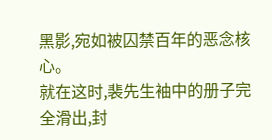黑影,宛如被囚禁百年的恶念核心。
就在这时,裴先生袖中的册子完全滑出,封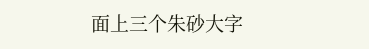面上三个朱砂大字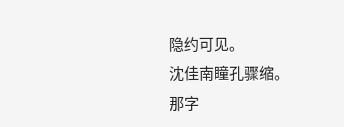隐约可见。
沈佳南瞳孔骤缩。
那字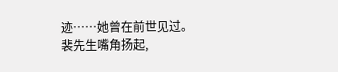迹……她曾在前世见过。
裴先生嘴角扬起,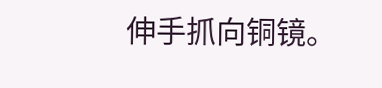伸手抓向铜镜。